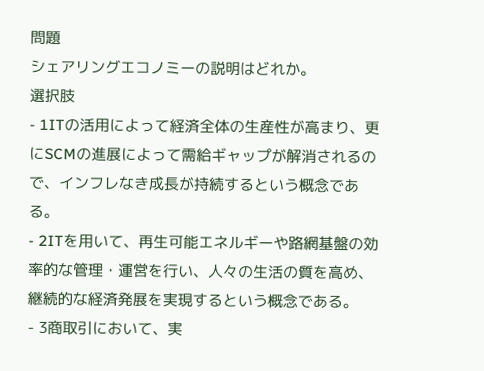問題
シェアリングエコノミーの説明はどれか。
選択肢
- 1ITの活用によって経済全体の生産性が高まり、更にSCMの進展によって需給ギャップが解消されるので、インフレなき成長が持続するという概念である。
- 2ITを用いて、再生可能エネルギーや路網基盤の効率的な管理・運営を行い、人々の生活の質を高め、継続的な経済発展を実現するという概念である。
- 3商取引において、実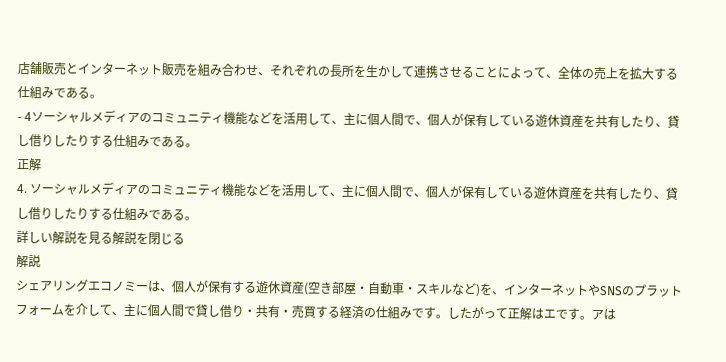店舗販売とインターネット販売を組み合わせ、それぞれの長所を生かして連携させることによって、全体の売上を拡大する仕組みである。
- 4ソーシャルメディアのコミュニティ機能などを活用して、主に個人間で、個人が保有している遊休資産を共有したり、貸し借りしたりする仕組みである。
正解
4. ソーシャルメディアのコミュニティ機能などを活用して、主に個人間で、個人が保有している遊休資産を共有したり、貸し借りしたりする仕組みである。
詳しい解説を見る解説を閉じる
解説
シェアリングエコノミーは、個人が保有する遊休資産(空き部屋・自動車・スキルなど)を、インターネットやSNSのプラットフォームを介して、主に個人間で貸し借り・共有・売買する経済の仕組みです。したがって正解はエです。アは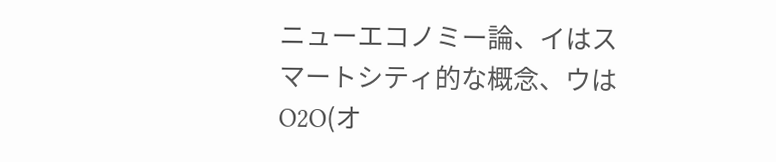ニューエコノミー論、イはスマートシティ的な概念、ウはO2O(オ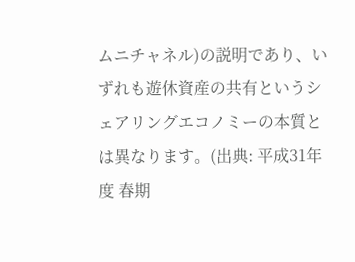ムニチャネル)の説明であり、いずれも遊休資産の共有というシェアリングエコノミーの本質とは異なります。(出典: 平成31年度 春期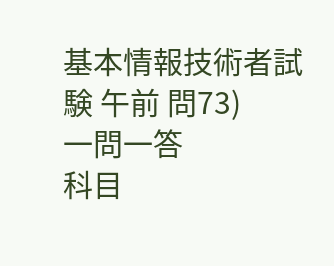基本情報技術者試験 午前 問73)
一問一答
科目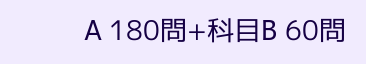A 180問+科目B 60問